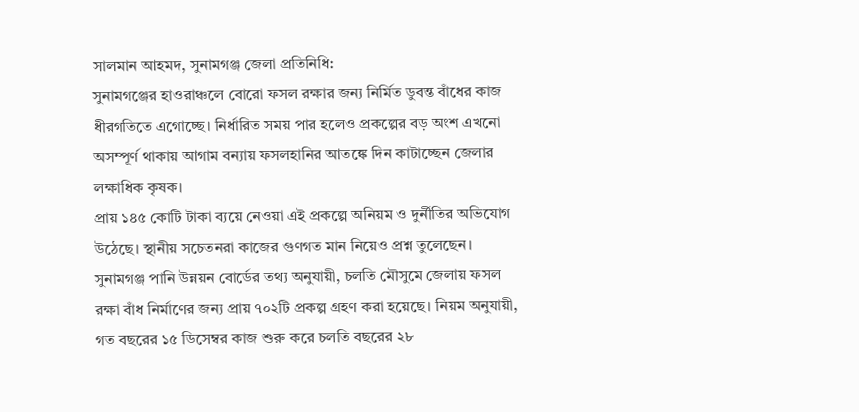সালমান আহমদ, সুনামগঞ্জ জেলা প্রতিনিধি:
সুনামগঞ্জের হাওরাঞ্চলে বোরো ফসল রক্ষার জন্য নির্মিত ডুবন্ত বাঁধের কাজ ধীরগতিতে এগোচ্ছে। নির্ধারিত সময় পার হলেও প্রকল্পের বড় অংশ এখনো অসম্পূর্ণ থাকায় আগাম বন্যায় ফসলহানির আতঙ্কে দিন কাটাচ্ছেন জেলার লক্ষাধিক কৃষক।
প্রায় ১৪৫ কোটি টাকা ব্যয়ে নেওয়া এই প্রকল্পে অনিয়ম ও দুর্নীতির অভিযোগ উঠেছে। স্থানীয় সচেতনরা কাজের গুণগত মান নিয়েও প্রশ্ন তুলেছেন।
সুনামগঞ্জ পানি উন্নয়ন বোর্ডের তথ্য অনুযায়ী, চলতি মৌসুমে জেলায় ফসল রক্ষা বাঁধ নির্মাণের জন্য প্রায় ৭০২টি প্রকল্প গ্রহণ করা হয়েছে। নিয়ম অনুযায়ী, গত বছরের ১৫ ডিসেম্বর কাজ শুরু করে চলতি বছরের ২৮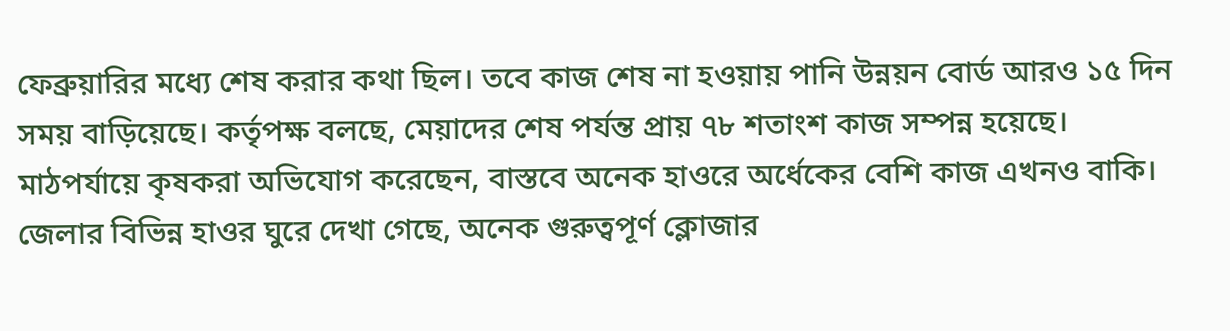ফেব্রুয়ারির মধ্যে শেষ করার কথা ছিল। তবে কাজ শেষ না হওয়ায় পানি উন্নয়ন বোর্ড আরও ১৫ দিন সময় বাড়িয়েছে। কর্তৃপক্ষ বলছে, মেয়াদের শেষ পর্যন্ত প্রায় ৭৮ শতাংশ কাজ সম্পন্ন হয়েছে।
মাঠপর্যায়ে কৃষকরা অভিযোগ করেছেন, বাস্তবে অনেক হাওরে অর্ধেকের বেশি কাজ এখনও বাকি। জেলার বিভিন্ন হাওর ঘুরে দেখা গেছে, অনেক গুরুত্বপূর্ণ ক্লোজার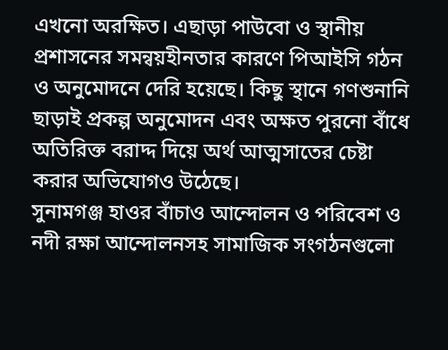এখনো অরক্ষিত। এছাড়া পাউবো ও স্থানীয় প্রশাসনের সমন্বয়হীনতার কারণে পিআইসি গঠন ও অনুমোদনে দেরি হয়েছে। কিছু স্থানে গণশুনানি ছাড়াই প্রকল্প অনুমোদন এবং অক্ষত পুরনো বাঁধে অতিরিক্ত বরাদ্দ দিয়ে অর্থ আত্মসাতের চেষ্টা করার অভিযোগও উঠেছে।
সুনামগঞ্জ হাওর বাঁচাও আন্দোলন ও পরিবেশ ও নদী রক্ষা আন্দোলনসহ সামাজিক সংগঠনগুলো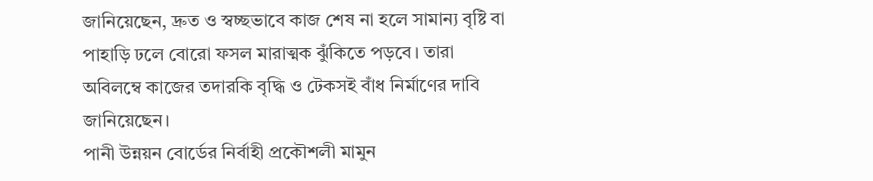জানিয়েছেন, দ্রুত ও স্বচ্ছভাবে কাজ শেষ না হলে সামান্য বৃষ্টি বা পাহাড়ি ঢলে বোরো ফসল মারাত্মক ঝুঁকিতে পড়বে। তারা অবিলম্বে কাজের তদারকি বৃদ্ধি ও টেকসই বাঁধ নির্মাণের দাবি জানিয়েছেন।
পানী উন্নয়ন বোর্ডের নির্বাহী প্রকৌশলী মামুন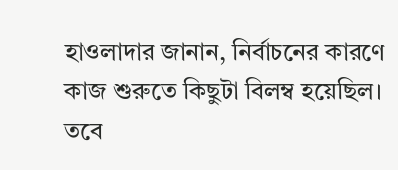হাওলাদার জানান, নির্বাচনের কারণে কাজ শুরুতে কিছুটা বিলম্ব হয়েছিল। তবে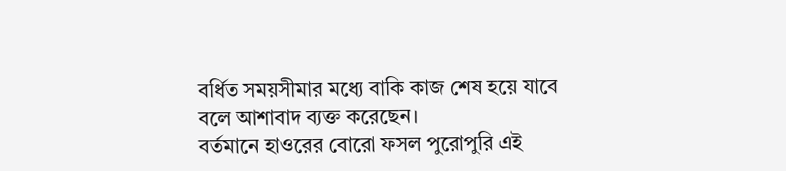বর্ধিত সময়সীমার মধ্যে বাকি কাজ শেষ হয়ে যাবে বলে আশাবাদ ব্যক্ত করেছেন।
বর্তমানে হাওরের বোরো ফসল পুরোপুরি এই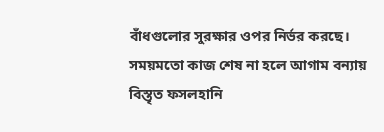বাঁধগুলোর সুরক্ষার ওপর নির্ভর করছে। সময়মতো কাজ শেষ না হলে আগাম বন্যায় বিস্তৃত ফসলহানি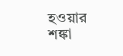হওয়ার শঙ্কা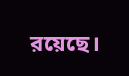রয়েছে।